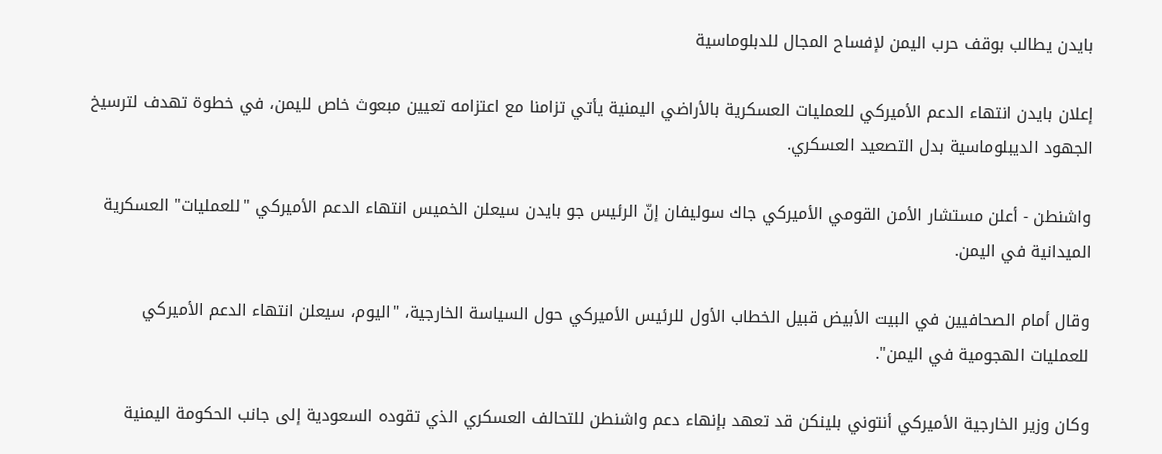بايدن يطالب بوقف حرب اليمن لإفساح المجال للدبلوماسية

إعلان بايدن انتهاء الدعم الأميركي للعمليات العسكرية بالأراضي اليمنية يأتي تزامنا مع اعتزامه تعيين مبعوث خاص لليمن، في خطوة تهدف لترسيخ الجهود الديبلوماسية بدل التصعيد العسكري.

واشنطن - أعلن مستشار الأمن القومي الأميركي جاك سوليفان إنّ الرئيس جو بايدن سيعلن الخميس انتهاء الدعم الأميركي "للعمليات" العسكرية الميدانية في اليمن.

وقال أمام الصحافيين في البيت الأبيض قبيل الخطاب الأول للرئيس الأميركي حول السياسة الخارجية، "اليوم، سيعلن انتهاء الدعم الأميركي للعمليات الهجومية في اليمن".

وكان وزير الخارجية الأميركي أنتوني بلينكن قد تعهد بإنهاء دعم واشنطن للتحالف العسكري الذي تقوده السعودية إلى جانب الحكومة اليمنية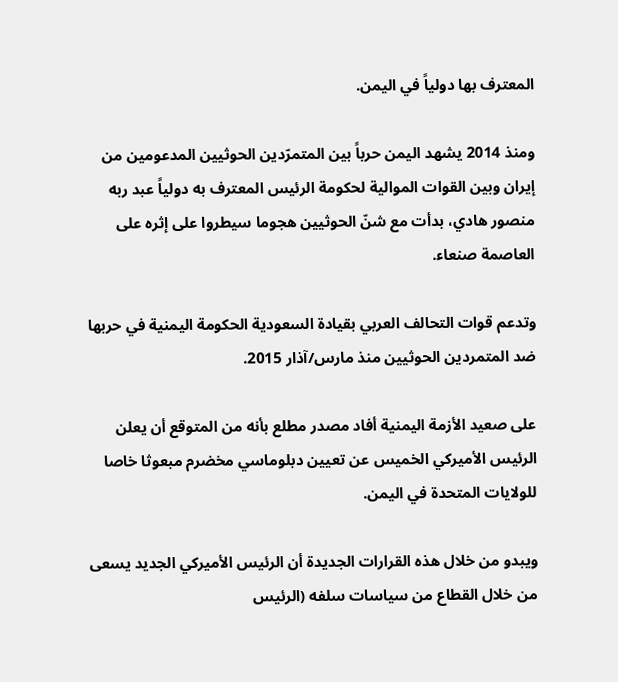المعترف بها دولياً في اليمن.

ومنذ 2014 يشهد اليمن حرباً بين المتمرّدين الحوثيين المدعومين من إيران وبين القوات الموالية لحكومة الرئيس المعترف به دولياً عبد ربه منصور هادي، بدأت مع شنّ الحوثيين هجوما سيطروا على إثره على العاصمة صنعاء.

وتدعم قوات التحالف العربي بقيادة السعودية الحكومة اليمنية في حربها ضد المتمردين الحوثيين منذ مارس/آذار 2015.

على صعيد الأزمة اليمنية أفاد مصدر مطلع بأنه من المتوقع أن يعلن الرئيس الأميركي الخميس عن تعيين دبلوماسي مخضرم مبعوثا خاصا للولايات المتحدة في اليمن.

ويبدو من خلال هذه القرارات الجديدة أن الرئيس الأميركي الجديد يسعى من خلال القطاع من سياسات سلفه (الرئيس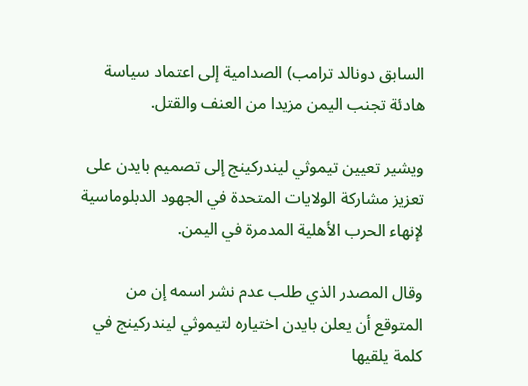السابق دونالد ترامب) الصدامية إلى اعتماد سياسة هادئة تجنب اليمن مزيدا من العنف والقتل.

ويشير تعيين تيموثي ليندركينج إلى تصميم بايدن على تعزيز مشاركة الولايات المتحدة في الجهود الدبلوماسية لإنهاء الحرب الأهلية المدمرة في اليمن.

وقال المصدر الذي طلب عدم نشر اسمه إن من المتوقع أن يعلن بايدن اختياره لتيموثي ليندركينج في كلمة يلقيها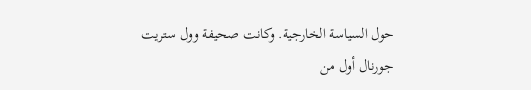حول السياسة الخارجية. وكانت صحيفة وول ستريت جورنال أول من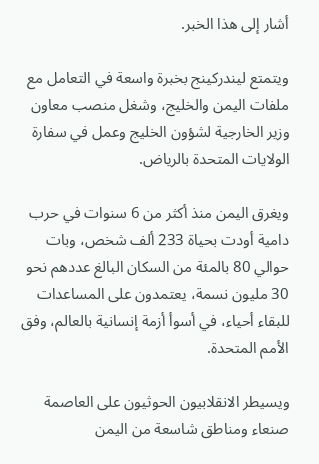أشار إلى هذا الخبر.

ويتمتع ليندركينج بخبرة واسعة في التعامل مع ملفات اليمن والخليج، وشغل منصب معاون وزير الخارجية لشؤون الخليج وعمل في سفارة الولايات المتحدة بالرياض.

ويغرق اليمن منذ أكثر من 6 سنوات في حرب دامية أودت بحياة 233 ألف شخص، وبات حوالي 80 بالمئة من السكان البالغ عددهم نحو 30 مليون نسمة، يعتمدون على المساعدات للبقاء أحياء، في أسوأ أزمة إنسانية بالعالم، وفق الأمم المتحدة.

ويسيطر الانقلابيون الحوثيون على العاصمة صنعاء ومناطق شاسعة من اليمن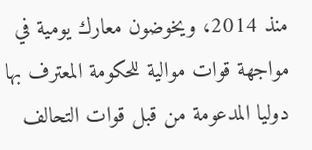منذ 2014، ويخوضون معارك يومية في مواجهة قوات موالية للحكومة المعترف بها دوليا المدعومة من قبل قوات التحالف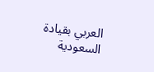العربي بقيادة السعودية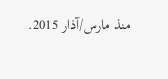منذ مارس/آذار 2015.